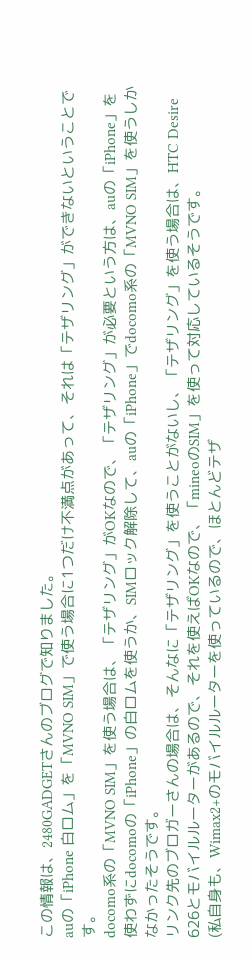この情報は、2480GADGETさんのブログで知りました。
auの「iPhone 白ロム」を「MVNO SIM」で使う場合に1つだけ不満点があって、それは「テザリング」ができないということです。
docomo系の「MVNO SIM」を使う場合は、「テザリング」がOKなので、「テザリング」が必要という方は、auの「iPhone」を使わずにdocomoの「iPhone」の白ロムを使うか、SIMロック解除して、auの「iPhone」でdocomo系の「MVNO SIM」を使うしかなかったそうです。
リンク先のブロガーさんの場合は、そんなに「テザリング」を使うことがないし、「テザリング」を使う場合は、HTC Desire 626とモバイルルーターがあるので、それを使えばOKなので、「mineoのSIM」を使って対応しているそうです。
(私自身も、Wimax2+のモバイルルーターを使っているので、ほとんどテザ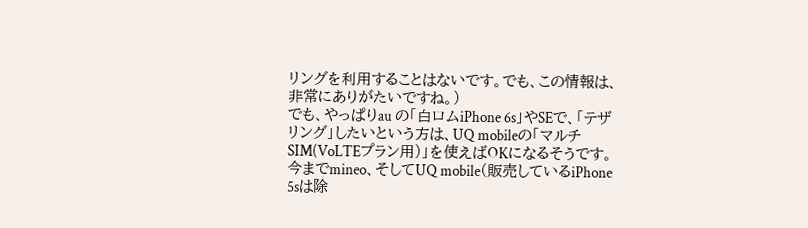リングを利用することはないです。でも、この情報は、非常にありがたいですね。)
でも、やっぱりau の「白ロムiPhone 6s」やSEで、「テザリング」したいという方は、UQ mobileの「マルチSIM(VoLTEプラン用)」を使えばOKになるそうです。
今までmineo、そしてUQ mobile(販売しているiPhone 5sは除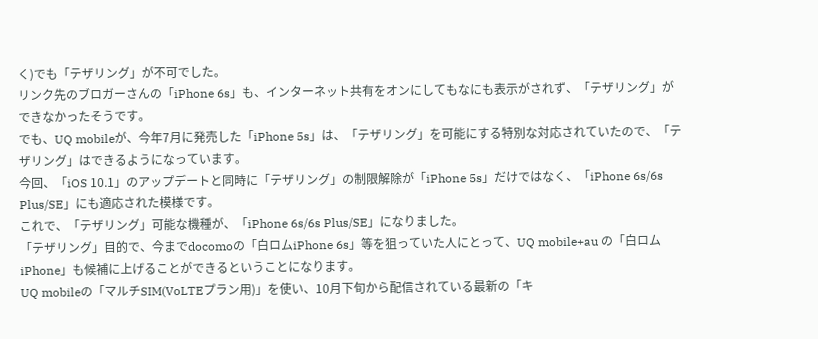く)でも「テザリング」が不可でした。
リンク先のブロガーさんの「iPhone 6s」も、インターネット共有をオンにしてもなにも表示がされず、「テザリング」ができなかったそうです。
でも、UQ mobileが、今年7月に発売した「iPhone 5s」は、「テザリング」を可能にする特別な対応されていたので、「テザリング」はできるようになっています。
今回、「iOS 10.1」のアップデートと同時に「テザリング」の制限解除が「iPhone 5s」だけではなく、「iPhone 6s/6s Plus/SE」にも適応された模様です。
これで、「テザリング」可能な機種が、「iPhone 6s/6s Plus/SE」になりました。
「テザリング」目的で、今までdocomoの「白ロムiPhone 6s」等を狙っていた人にとって、UQ mobile+au の「白ロムiPhone」も候補に上げることができるということになります。
UQ mobileの「マルチSIM(VoLTEプラン用)」を使い、10月下旬から配信されている最新の「キ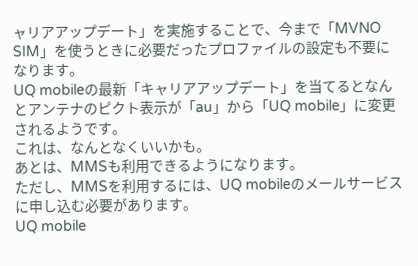ャリアアップデート」を実施することで、今まで「MVNO SIM」を使うときに必要だったプロファイルの設定も不要になります。
UQ mobileの最新「キャリアアップデート」を当てるとなんとアンテナのピクト表示が「au」から「UQ mobile」に変更されるようです。
これは、なんとなくいいかも。
あとは、MMSも利用できるようになります。
ただし、MMSを利用するには、UQ mobileのメールサービスに申し込む必要があります。
UQ mobile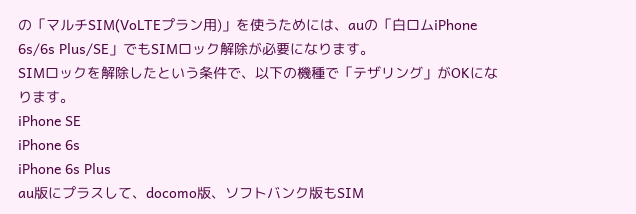の「マルチSIM(VoLTEプラン用)」を使うためには、auの「白ロムiPhone 6s/6s Plus/SE」でもSIMロック解除が必要になります。
SIMロックを解除したという条件で、以下の機種で「テザリング」がOKになります。
iPhone SE
iPhone 6s
iPhone 6s Plus
au版にプラスして、docomo版、ソフトバンク版もSIM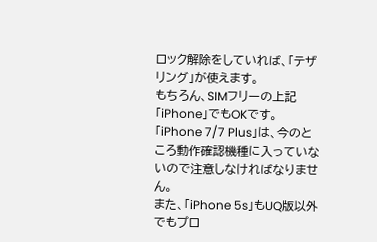ロック解除をしていれば、「テザリング」が使えます。
もちろん、SIMフリーの上記「iPhone」でもOKです。
「iPhone 7/7 Plus」は、今のところ動作確認機種に入っていないので注意しなければなりません。
また、「iPhone 5s」もUQ版以外でもプロ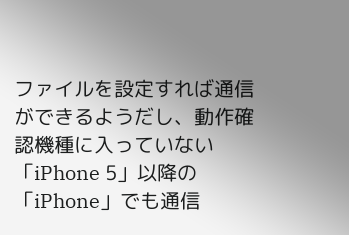ファイルを設定すれば通信ができるようだし、動作確認機種に入っていない「iPhone 5」以降の「iPhone」でも通信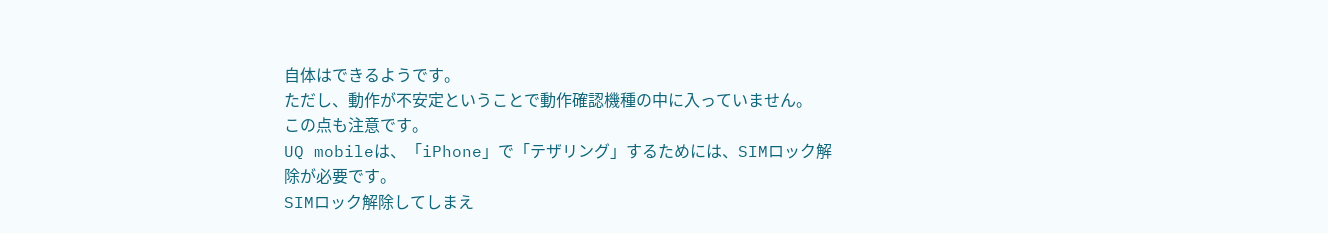自体はできるようです。
ただし、動作が不安定ということで動作確認機種の中に入っていません。
この点も注意です。
UQ mobileは、「iPhone」で「テザリング」するためには、SIMロック解除が必要です。
SIMロック解除してしまえ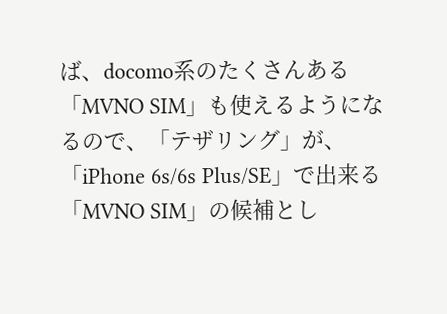ば、docomo系のたくさんある「MVNO SIM」も使えるようになるので、「テザリング」が、「iPhone 6s/6s Plus/SE」で出来る「MVNO SIM」の候補とし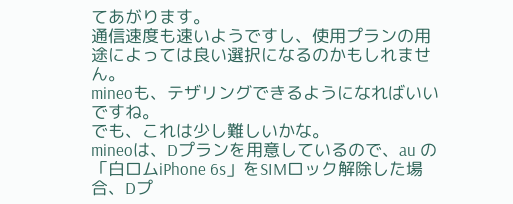てあがります。
通信速度も速いようですし、使用プランの用途によっては良い選択になるのかもしれません。
mineoも、テザリングできるようになればいいですね。
でも、これは少し難しいかな。
mineoは、Dプランを用意しているので、au の「白ロムiPhone 6s」をSIMロック解除した場合、Dプ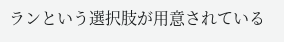ランという選択肢が用意されている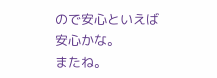ので安心といえば安心かな。
またね。